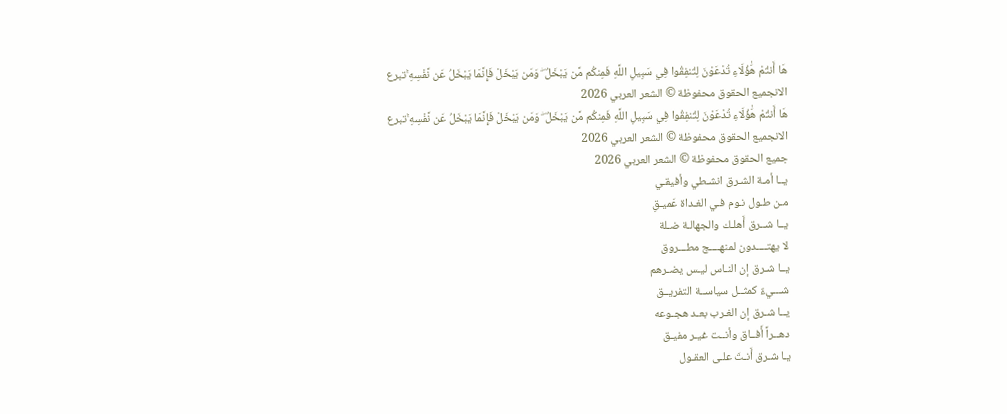هَا أَنتُمْ هَٰؤُلَاءِ تُدْعَوْنَ لِتُنفِقُوا فِي سَبِيلِ اللَّهِ فَمِنكُم مَّن يَبْخَلُ ۖ وَمَن يَبْخَلْ فَإِنَّمَا يَبْخَلُ عَن نَّفْسِهِ ۚتبرع الانجميع الحقوق محفوظة © الشعر العربي 2026
هَا أَنتُمْ هَٰؤُلَاءِ تُدْعَوْنَ لِتُنفِقُوا فِي سَبِيلِ اللَّهِ فَمِنكُم مَّن يَبْخَلُ ۖ وَمَن يَبْخَلْ فَإِنَّمَا يَبْخَلُ عَن نَّفْسِهِ ۚتبرع الانجميع الحقوق محفوظة © الشعر العربي 2026
جميع الحقوق محفوظة © الشعر العربي 2026
يــا أمـة الشـرق انشـطي وأفيقـي
مـن طـول نـوم فـي الغـداة عَميـقِ
يــا شــرق أَهلـك والجهالـة ضـلة
لا يهتــــدون لمنهــــج مطـــروق
يــا شـرق إن النـاس ليـس يضـرهم
شـــيءٌ كمثــل سياســة التفريــق
يــا شـرق إن الغـرب بعـد هجـوعه
دهــراً أَفــاق وأنــت غيـر مفيـق
يـا شـرق أَنـتَ علـى العقـول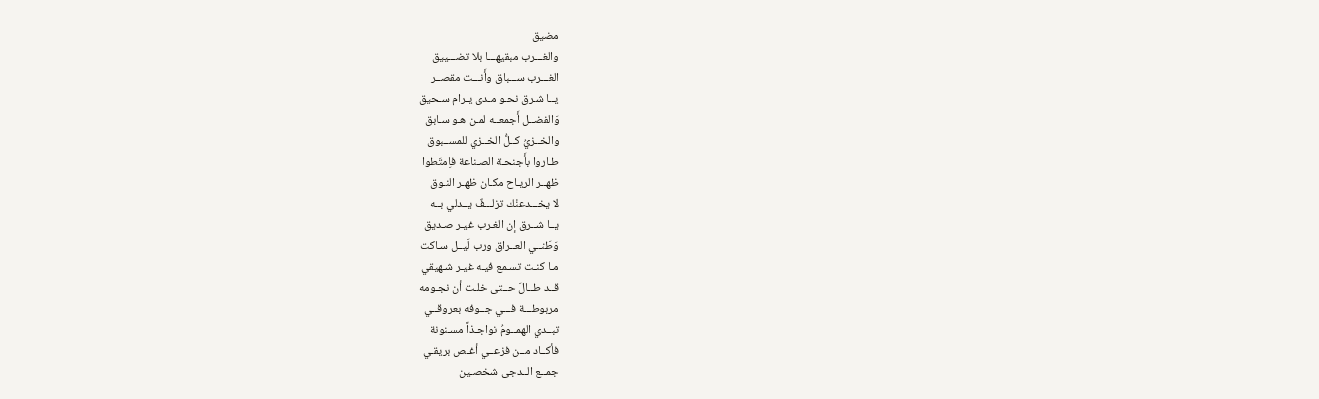مضيق
والغـــرب مبقيهـــا بلا تضـــييق
الغـــرب ســـباق وأَنـــت مقصــر
يــا شـرق نحـو مـدى يـرام سـحيق
وَالفضــل أَجمعــه لمـن هـو سـابق
والخــزيُ كــلُّ الخــزي للمســبوق
طـاروا بأَجنحـة الصـناعة فاِمتَطوا
ظهــر الريـاح مكـان ظهـر النـوق
لا يخـــدعنْك تزلـــفٌ يــدلي بــه
يــا شــرق إن الغـرب غيـر صـديق
وَطَنــي العــراق ورب لَيــل سـاكت
مـا كنـت تسـمع فيـه غيـر شـهيقي
قــد طــالَ حــتى خلـت أن نجـومه
مربوطـــة فـــي جــوفه بعروقــي
تبــدي الهمــومُ نواجـذاً مسـنونة
فأكــاد مــن فزعــي أغـص بريقـي
جمــع الــدجى شخصـين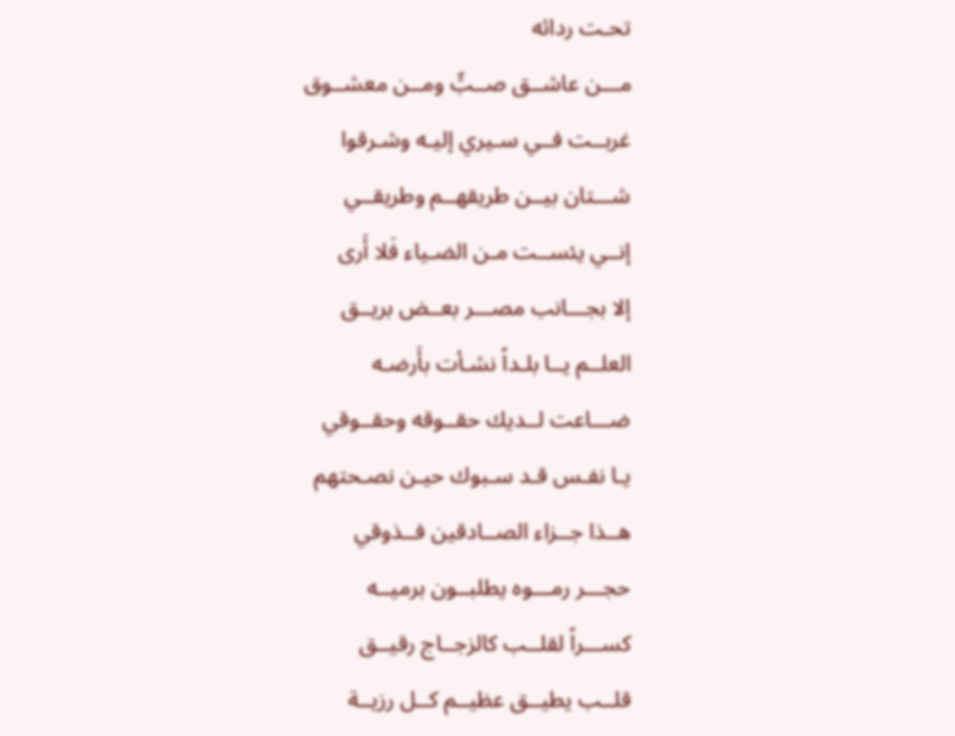تحـت ردائه
مـــن عاشــق صــبٍّ ومــن معشــوق
غربــت فــي سـيري إليـه وشـرقوا
شـــتان بيــن طريقهــم وطريقــي
إنــي يئســت مـن الضـياء فَلا أَرى
إلا بجـــانب مصـــر بعــض بريــق
العلــم يــا بلـداً نشـأت بأَرضـه
ضـــاعت لــديك حقــوقه وحقــوقي
يـا نفـس قـد سـبوك حيـن نصـحتهم
هــذا جــزاء الصــادقين فــذوقي
حجـــر رمـــوه يطلبــون برميــه
كســـراً لقلــب كالزجــاج رقيــق
قلــب يطيــق عظيــم كــل رزيــة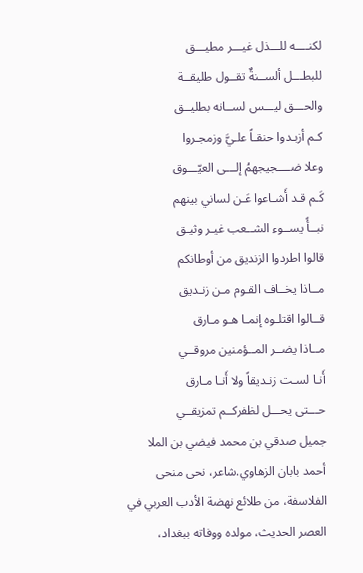لكنــــه للـــذل غيـــر مطيـــق
للبطـــل ألســنةٌ تقــول طليقــة
والحـــق ليـــس لســانه بطليــق
كـم أزبـدوا حنقـاً علـيَّ وزمجـروا
وعلا ضــــجيجهمُ إلـــى العيّـــوق
كَـم قـد أَشـاعوا عَـن لساني بينهم
نبــأً يســوء الشــعب غيـر وثيـق
قالوا اطردوا الزنديق من أوطانكم
مــاذا يخــاف القـوم مـن زنـديق
قــالوا اقتلـوه إنمـا هـو مـارق
مــاذا يضــر المــؤمنين مروقــي
أَنـا لسـت زنـديقاً ولا أَنـا مـارق
حـــتى يحـــل لظفركــم تمزيقــي
جميل صدقي بن محمد فيضي بن الملا أحمد بابان الزهاوي.شاعر، نحى منحى الفلاسفة، من طلائع نهضة الأدب العربي في العصر الحديث، مولده ووفاته ببغداد،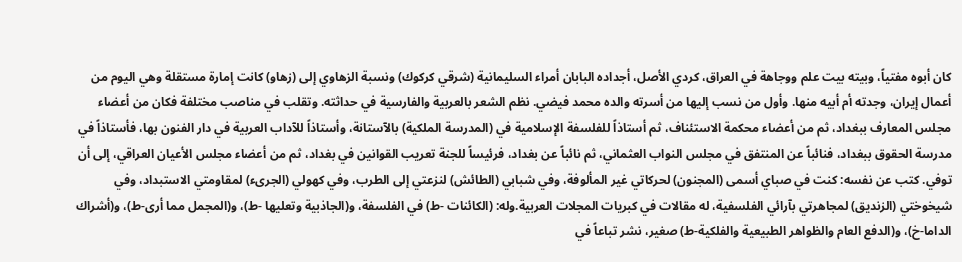كان أبوه مفتياً، وبيته بيت علم ووجاهة في العراق، كردي الأصل، أجداده البابان أمراء السليمانية (شرقي كركوك) ونسبة الزهاوي إلى (زهاو) كانت إمارة مستقلة وهي اليوم من أعمال إيران، وجدته أم أبيه منها. وأول من نسب إليها من أسرته والده محمد فيضي. نظم الشعر بالعربية والفارسية في حداثته. وتقلب في مناصب مختلفة فكان من أعضاء مجلس المعارف ببغداد، ثم من أعضاء محكمة الاستئناف، ثم أستاذاً للفلسفة الإسلامية في (المدرسة الملكية) بالآستانة، وأستاذاً للآداب العربية في دار الفنون بها، فأستاذاً في مدرسة الحقوق ببغداد، فنائباً عن المنتفق في مجلس النواب العثماني، ثم نائباً عن بغداد، فرئيساً للجنة تعريب القوانين في بغداد، ثم من أعضاء مجلس الأعيان العراقي، إلى أن توفي. كتب عن نفسه: كنت في صباي أسمى (المجنون) لحركاتي غير المألوفة، وفي شبابي (الطائش) لنزعتي إلى الطرب، وفي كهولي (الجرىء) لمقاومتي الاستبداد، وفي شيخوختي (الزنديق) لمجاهرتي بآرائي الفلسفية، له مقالات في كبريات المجلات العربية.وله: (الكائنات -ط) في الفلسفة، و(الجاذبية وتعليها -ط)، و(المجمل مما أرى-ط)، و(أشراك الداما-خ)، و(الدفع العام والظواهر الطبيعية والفلكية-ط) صغير، نشر تباعاً في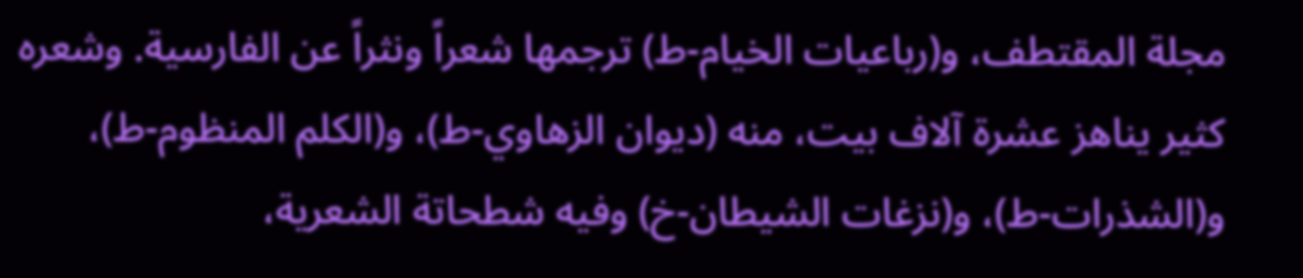مجلة المقتطف، و(رباعيات الخيام-ط) ترجمها شعراً ونثراً عن الفارسية. وشعره كثير يناهز عشرة آلاف بيت، منه (ديوان الزهاوي-ط)، و(الكلم المنظوم-ط)، و(الشذرات-ط)، و(نزغات الشيطان-خ) وفيه شطحاتة الشعرية،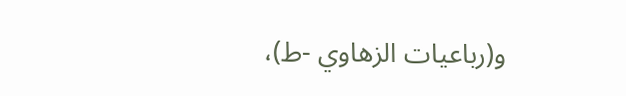و(رباعيات الزهاوي -ط)،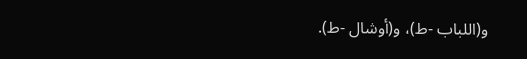و(اللباب -ط)، و(أوشال -ط).